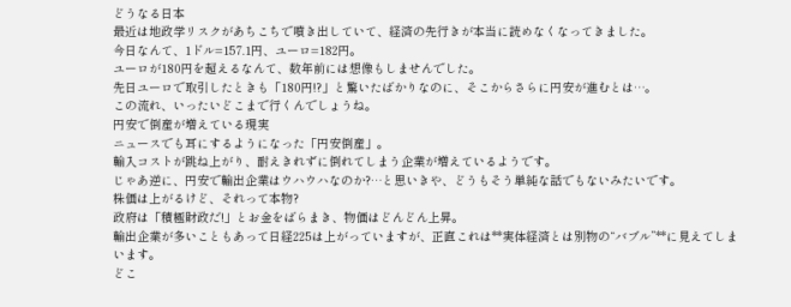どうなる日本
最近は地政学リスクがあちこちで噴き出していて、経済の先行きが本当に読めなくなってきました。
今日なんて、1ドル=157.1円、ユーロ=182円。
ユーロが180円を超えるなんて、数年前には想像もしませんでした。
先日ユーロで取引したときも「180円!?」と驚いたばかりなのに、そこからさらに円安が進むとは…。
この流れ、いったいどこまで行くんでしょうね。
円安で倒産が増えている現実
ニュースでも耳にするようになった「円安倒産」。
輸入コストが跳ね上がり、耐えきれずに倒れてしまう企業が増えているようです。
じゃあ逆に、円安で輸出企業はウハウハなのか?…と思いきや、どうもそう単純な話でもないみたいです。
株価は上がるけど、それって本物?
政府は「積極財政だ!」とお金をばらまき、物価はどんどん上昇。
輸出企業が多いこともあって日経225は上がっていますが、正直これは**実体経済とは別物の“バブル”**に見えてしまいます。
どこ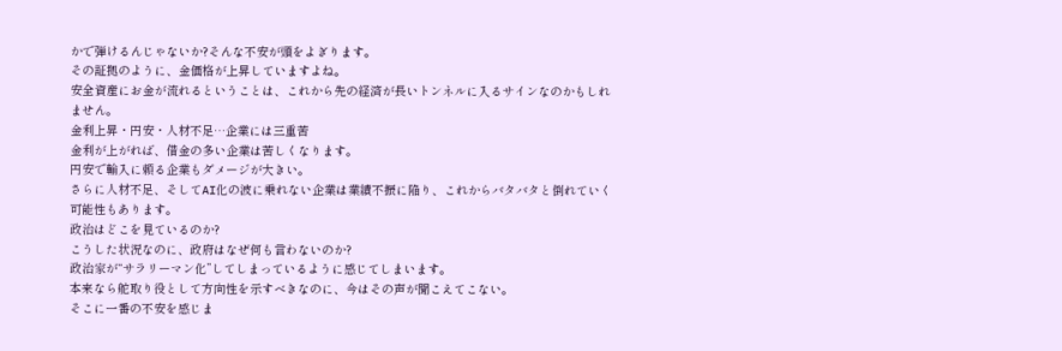かで弾けるんじゃないか?そんな不安が頭をよぎります。
その証拠のように、金価格が上昇していますよね。
安全資産にお金が流れるということは、これから先の経済が長いトンネルに入るサインなのかもしれません。
金利上昇・円安・人材不足…企業には三重苦
金利が上がれば、借金の多い企業は苦しくなります。
円安で輸入に頼る企業もダメージが大きい。
さらに人材不足、そしてAI化の波に乗れない企業は業績不振に陥り、これからバタバタと倒れていく可能性もあります。
政治はどこを見ているのか?
こうした状況なのに、政府はなぜ何も言わないのか?
政治家が“サラリーマン化”してしまっているように感じてしまいます。
本来なら舵取り役として方向性を示すべきなのに、今はその声が聞こえてこない。
そこに一番の不安を感じま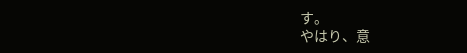す。
やはり、意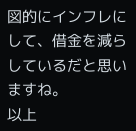図的にインフレにして、借金を減らしているだと思いますね。
以上